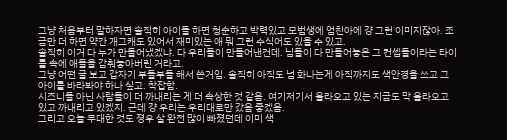그냥 처음부터 말하자면 솔직히 아이돌 하면 청순하고 박력있고 모범생에 엄친아에 걍 그런 이미지잖아. 조금만 더 하면 약간 개그캐도 있어서 재미있는 애 뭐 그런 수식어도 있을 수 있고.
솔직히 이거 다 누가 만들어냈겠냐. 다 우리들이 만들어낸건데. 님들이 다 만들어놓은 그 컨셉들이라는 타이틀 속에 애들을 감춰놓아버린 거라고.
그냥 어떤 글 보고 갑자기 부들부들 해서 쓴거임. 솔직히 아직도 넘 화나는게 아직까지도 색안경을 쓰고 그 아이를 바라봐야 하나 싶고. 착잡함.
시즈니들 아닌 사람들이 더 까내리는 게 더 속상한 것 같음. 여기저기서 올라오고 있는 지금도 막 올라오고 있고 까내리고 있겠지. 근데 걍 우리는 우리대로만 갔음 좋겠음.
그리고 오늘 무대한 것도 졍우 살 완전 많이 빠졌던데 이미 색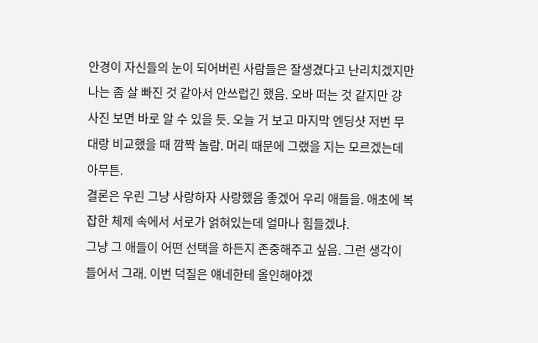안경이 자신들의 눈이 되어버린 사람들은 잘생겼다고 난리치겠지만 나는 좀 살 빠진 것 같아서 안쓰럽긴 했음. 오바 떠는 것 같지만 걍 사진 보면 바로 알 수 있을 듯. 오늘 거 보고 마지막 엔딩샷 저번 무대랑 비교했을 때 깜짝 놀람. 머리 때문에 그랬을 지는 모르겠는데 아무튼.
결론은 우린 그냥 사랑하자 사랑했음 좋겠어 우리 애들을. 애초에 복잡한 체제 속에서 서로가 얽혀있는데 얼마나 힘들겠냐.
그냥 그 애들이 어떤 선택을 하든지 존중해주고 싶음. 그런 생각이 들어서 그래. 이번 덕질은 얘네한테 올인해야겠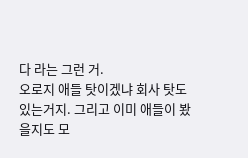다 라는 그런 거.
오로지 애들 탓이겠냐 회사 탓도 있는거지. 그리고 이미 애들이 봤을지도 모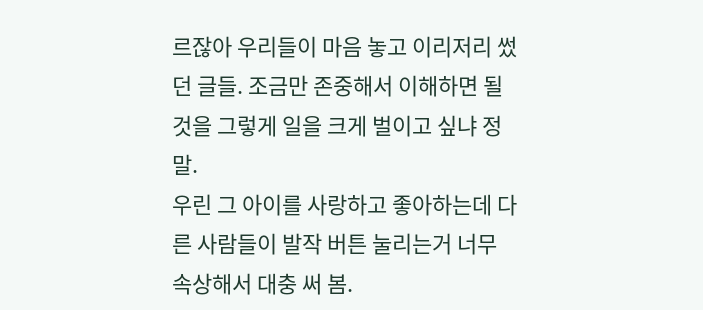르잖아 우리들이 마음 놓고 이리저리 썼던 글들. 조금만 존중해서 이해하면 될 것을 그렇게 일을 크게 벌이고 싶냐 정말.
우린 그 아이를 사랑하고 좋아하는데 다른 사람들이 발작 버튼 눌리는거 너무 속상해서 대충 써 봄.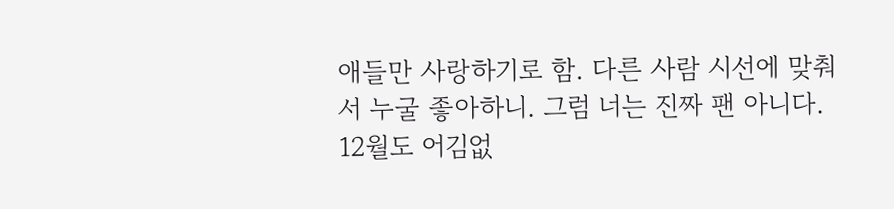애들만 사랑하기로 함. 다른 사람 시선에 맞춰서 누굴 좋아하니. 그럼 너는 진짜 팬 아니다.
12월도 어김없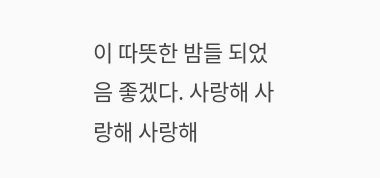이 따뜻한 밤들 되었음 좋겠다. 사랑해 사랑해 사랑해